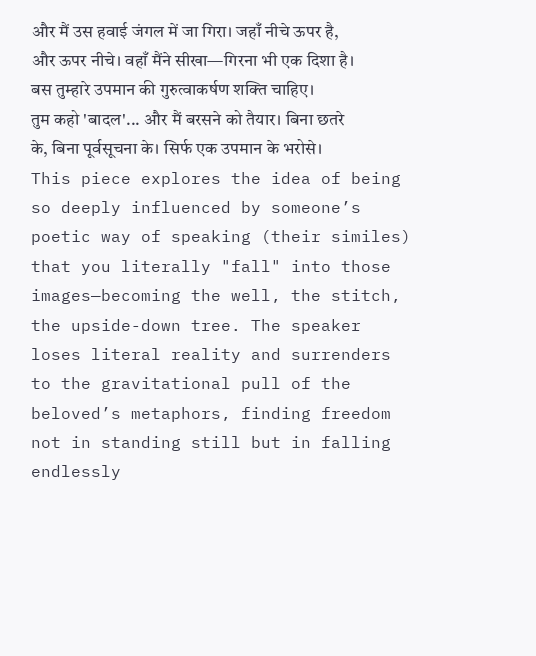और मैं उस हवाई जंगल में जा गिरा। जहाँ नीचे ऊपर है, और ऊपर नीचे। वहाँ मैंने सीखा—गिरना भी एक दिशा है। बस तुम्हारे उपमान की गुरुत्वाकर्षण शक्ति चाहिए।
तुम कहो 'बादल'... और मैं बरसने को तैयार। बिना छतरे के, बिना पूर्वसूचना के। सिर्फ एक उपमान के भरोसे। This piece explores the idea of being so deeply influenced by someone’s poetic way of speaking (their similes) that you literally "fall" into those images—becoming the well, the stitch, the upside-down tree. The speaker loses literal reality and surrenders to the gravitational pull of the beloved’s metaphors, finding freedom not in standing still but in falling endlessly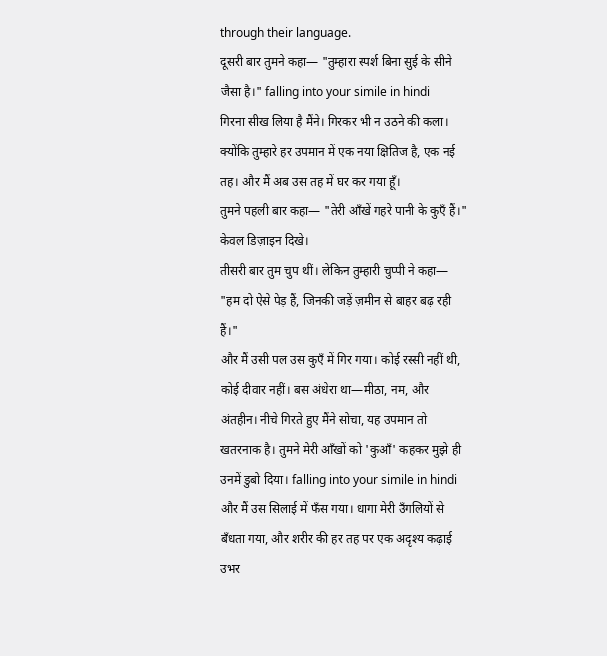through their language.
दूसरी बार तुमने कहा— "तुम्हारा स्पर्श बिना सुई के सीने जैसा है।" falling into your simile in hindi
गिरना सीख लिया है मैंने। गिरकर भी न उठने की कला। क्योंकि तुम्हारे हर उपमान में एक नया क्षितिज है, एक नई तह। और मैं अब उस तह में घर कर गया हूँ।
तुमने पहली बार कहा— "तेरी आँखें गहरे पानी के कुएँ हैं।" केवल डिज़ाइन दिखे।
तीसरी बार तुम चुप थीं। लेकिन तुम्हारी चुप्पी ने कहा— "हम दो ऐसे पेड़ हैं, जिनकी जड़ें ज़मीन से बाहर बढ़ रही हैं।"
और मैं उसी पल उस कुएँ में गिर गया। कोई रस्सी नहीं थी, कोई दीवार नहीं। बस अंधेरा था—मीठा, नम, और अंतहीन। नीचे गिरते हुए मैंने सोचा, यह उपमान तो खतरनाक है। तुमने मेरी आँखों को 'कुआँ' कहकर मुझे ही उनमें डुबो दिया। falling into your simile in hindi
और मैं उस सिलाई में फँस गया। धागा मेरी उँगलियों से बँधता गया, और शरीर की हर तह पर एक अदृश्य कढ़ाई उभर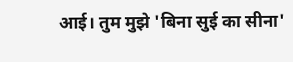आई। तुम मुझे 'बिना सुई का सीना'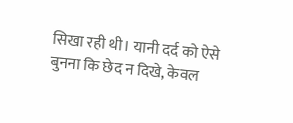सिखा रही थी। यानी दर्द को ऐसे बुनना कि छेद न दिखे, केवल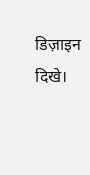डिज़ाइन दिखे।